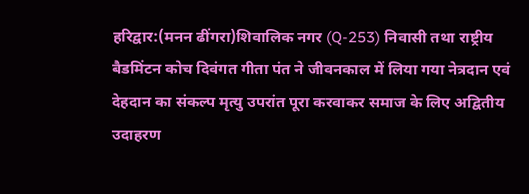हरिद्वार:(मनन ढींगरा)शिवालिक नगर (Q-253) निवासी तथा राष्ट्रीय बैडमिंटन कोच दिवंगत गीता पंत ने जीवनकाल में लिया गया नेत्रदान एवं देहदान का संकल्प मृत्यु उपरांत पूरा करवाकर समाज के लिए अद्वितीय उदाहरण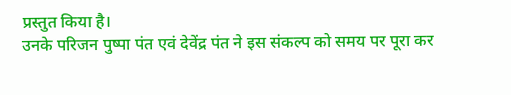प्रस्तुत किया है।
उनके परिजन पुष्पा पंत एवं देवेंद्र पंत ने इस संकल्प को समय पर पूरा कर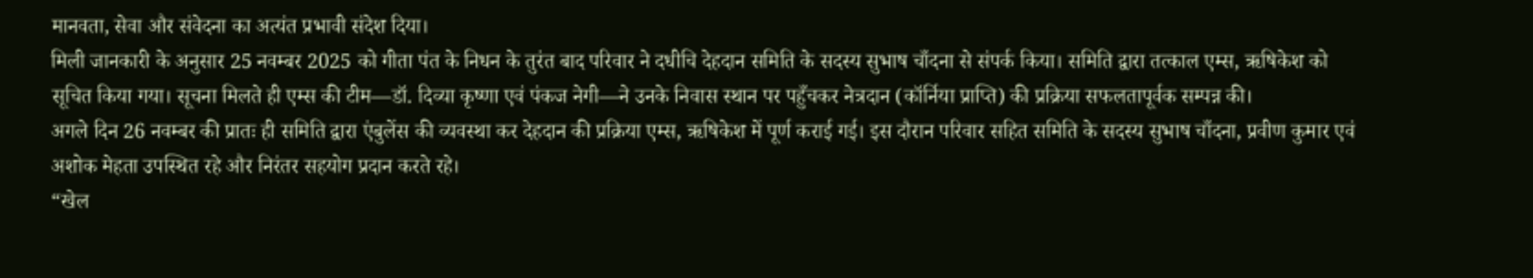मानवता, सेवा और संवेदना का अत्यंत प्रभावी संदेश दिया।
मिली जानकारी के अनुसार 25 नवम्बर 2025 को गीता पंत के निधन के तुरंत बाद परिवार ने दधीचि देहदान समिति के सदस्य सुभाष चाँदना से संपर्क किया। समिति द्वारा तत्काल एम्स, ऋषिकेश को सूचित किया गया। सूचना मिलते ही एम्स की टीम—डॉ. दिव्या कृष्णा एवं पंकज नेगी—ने उनके निवास स्थान पर पहुँचकर नेत्रदान (कॉर्निया प्राप्ति) की प्रक्रिया सफलतापूर्वक सम्पन्न की।
अगले दिन 26 नवम्बर की प्रातः ही समिति द्वारा एंबुलेंस की व्यवस्था कर देहदान की प्रक्रिया एम्स, ऋषिकेश में पूर्ण कराई गई। इस दौरान परिवार सहित समिति के सदस्य सुभाष चाँदना, प्रवीण कुमार एवं अशोक मेहता उपस्थित रहे और निरंतर सहयोग प्रदान करते रहे।
“खेल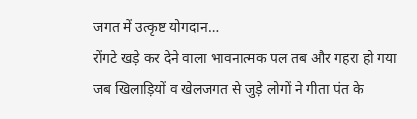जगत में उत्कृष्ट योगदान…
रोंगटे खड़े कर देने वाला भावनात्मक पल तब और गहरा हो गया जब खिलाड़ियों व खेलजगत से जुड़े लोगों ने गीता पंत के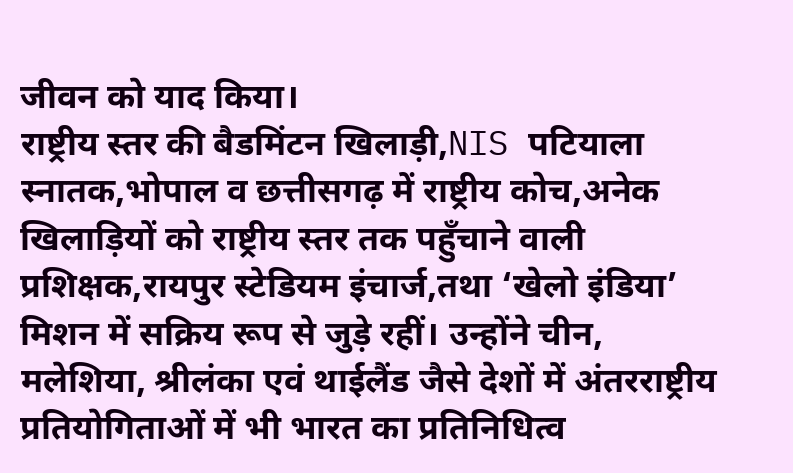जीवन को याद किया।
राष्ट्रीय स्तर की बैडमिंटन खिलाड़ी,NIS पटियाला स्नातक,भोपाल व छत्तीसगढ़ में राष्ट्रीय कोच,अनेक खिलाड़ियों को राष्ट्रीय स्तर तक पहुँचाने वाली प्रशिक्षक,रायपुर स्टेडियम इंचार्ज,तथा ‘खेलो इंडिया’ मिशन में सक्रिय रूप से जुड़े रहीं। उन्होंने चीन, मलेशिया, श्रीलंका एवं थाईलैंड जैसे देशों में अंतरराष्ट्रीय प्रतियोगिताओं में भी भारत का प्रतिनिधित्व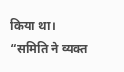किया था।
“समिति ने व्यक्त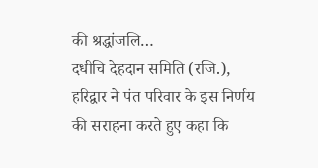की श्रद्धांजलि…
दधीचि देहदान समिति (रजि.), हरिद्वार ने पंत परिवार के इस निर्णय की सराहना करते हुए कहा कि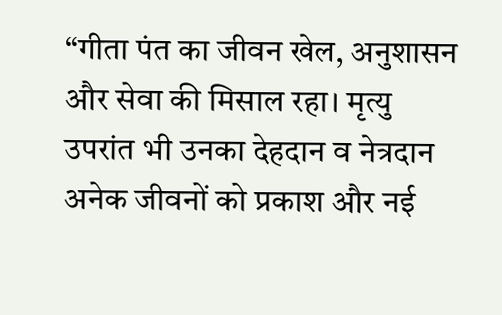“गीता पंत का जीवन खेल, अनुशासन और सेवा की मिसाल रहा। मृत्यु उपरांत भी उनका देहदान व नेत्रदान अनेक जीवनों को प्रकाश और नई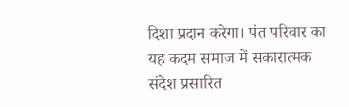दिशा प्रदान करेगा। पंत परिवार का यह कदम समाज में सकारात्मक संदेश प्रसारित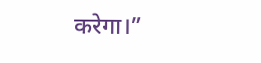करेगा।”